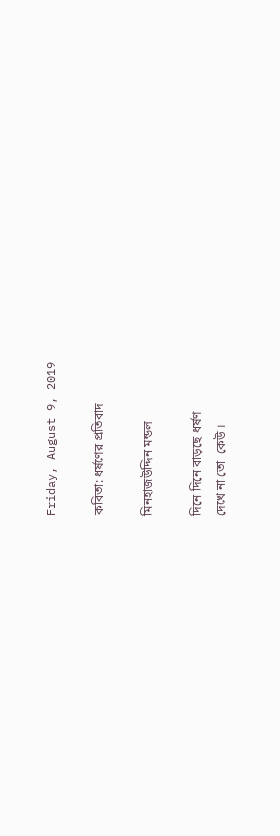Friday, August 9, 2019

কবিতা: ধর্ষণের প্রতিবাদ

মিনহাজউদ্দিন মন্ডল

দিনে দিনে বাড়ছে ধর্ষণ
দেখে না তো  কেউ ।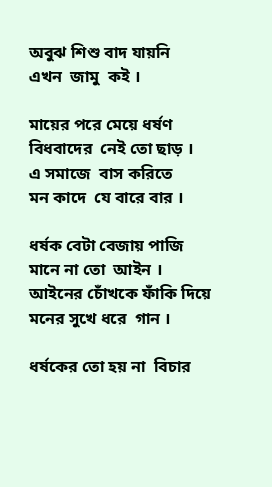অবুঝ শিশু বাদ যায়নি
এখন  জামু  কই ।

মায়ের পরে মেয়ে ধর্ষণ
বিধবাদের  নেই তো ছাড় ।
এ সমাজে  বাস করিতে
মন কাদে  যে বারে বার ।

ধর্ষক বেটা বেজায় পাজি
মানে না তো  আইন ।
আইনের চোঁখকে ফাঁকি দিয়ে
মনের সুখে ধরে  গান ।

ধর্ষকের তো হয় না  বিচার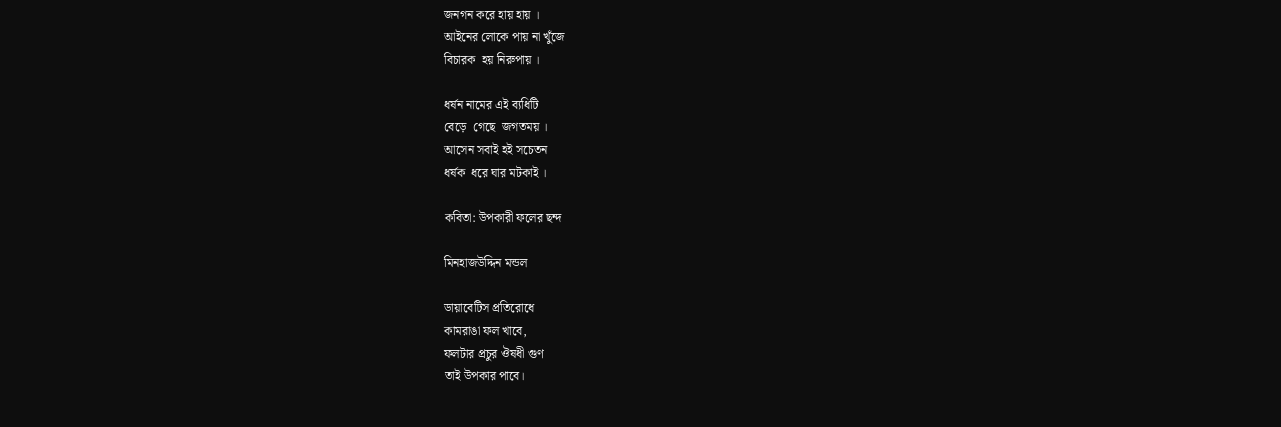জনগন করে হায় হায় ।
আইনের লোকে পায় না খুঁজে
বিচারক  হয় নিরুপায় ।

ধর্ষন নামের এই ব্যধিটি
বেড়ে  গেছে  জগতময় ।
আসেন সবাই হই সচেতন
ধর্ষক  ধরে ঘার মটকাই ।

কবিতা: উপকারী ফলের ছন্দ

মিনহাজউদ্দিন মন্ডল

ডায়াবেটিস প্রতিরোধে
কামরাঙা ফল খাবে,
ফলটার প্রচুর ঔষধী গুণ
তাই উপকার পাবে।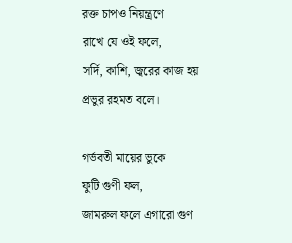রক্ত চাপও নিয়ন্ত্রণে
রাখে যে ওই ফলে,
সর্দি, কাশি, জ্বরের কাজ হয়
প্রভুর রহমত বলে।

গর্ভবতী মায়ের ভুকে
ফুটি গুণী ফল,
জামরুল ফলে এগারো গুণ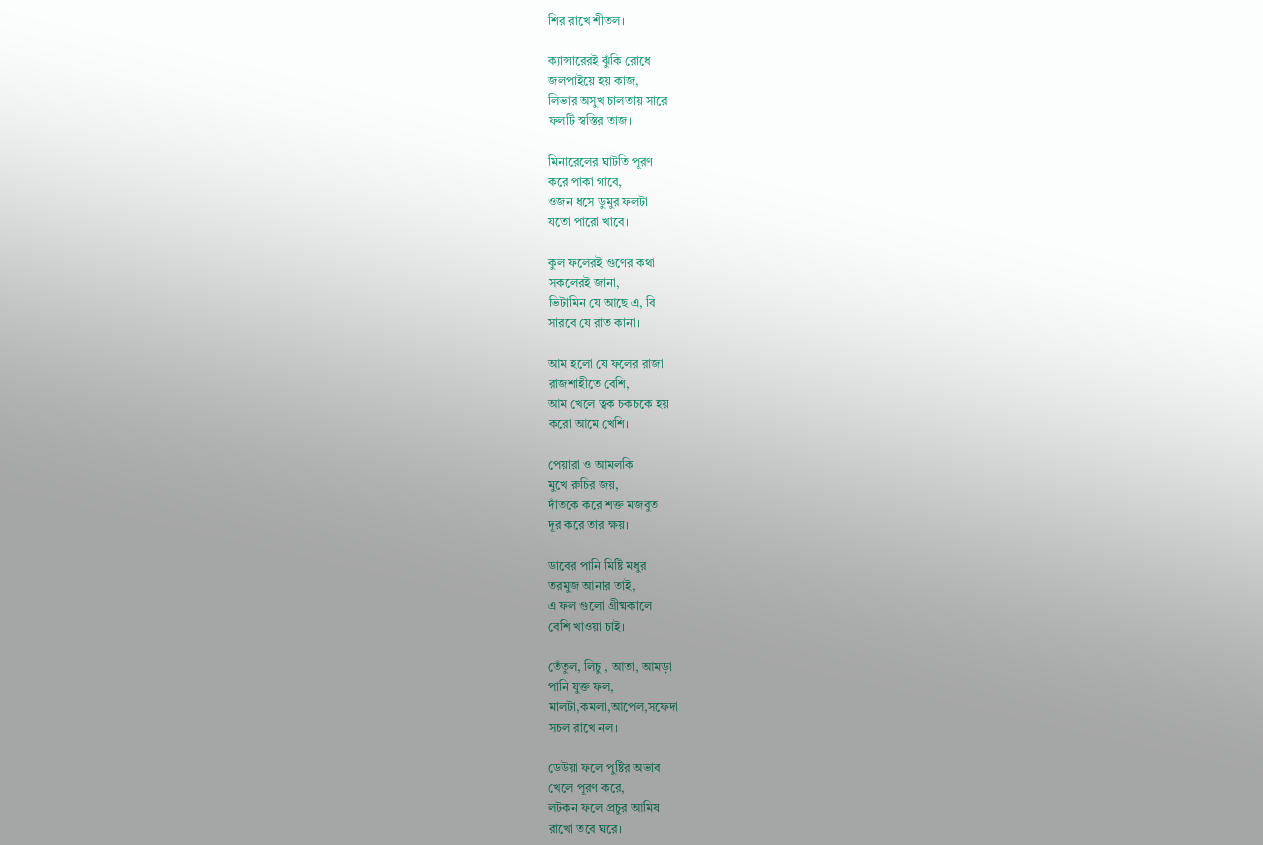শির রাখে শীতল।

ক্যান্সারেরই ঝুঁকি রোধে
জলপাইয়ে হয় কাজ,
লিভার অসুখ চালতায় সারে
ফলটি স্বস্তির তাজ।

মিনারেলের ঘাটতি পূরণ
করে পাকা গাবে,
ওজন ধসে ডুমুর ফলটা
যতো পারো খাবে।

কুল ফলেরই গুণের কথা
সকলেরই জানা,
ভিটামিন যে আছে এ, বি
সারবে যে রাত কানা।

আম হলো যে ফলের রাজা
রাজশাহীতে বেশি,
আম খেলে ত্বক চকচকে হয়
করো আমে খেশি।

পেয়ারা ও আমলকি
মুখে রুচির জয়,
দাঁতকে করে শক্ত মজবুত
দূর করে তার ক্ষয়।

ডাবের পানি মিষ্টি মধুর
তরমুজ আনার তাই,
এ ফল গুলো গ্রীষ্মকালে
বেশি খাওয়া চাই।

তেঁতুল, লিচু , আতা, আমড়া
পানি যুক্ত ফল,
মালটা,কমলা,আপেল,সফেদা
সচল রাখে নল।

ডেউয়া ফলে পুষ্টির অভাব
খেলে পূরণ করে,
লটকন ফলে প্রচুর আমিষ
রাখো তবে ঘরে।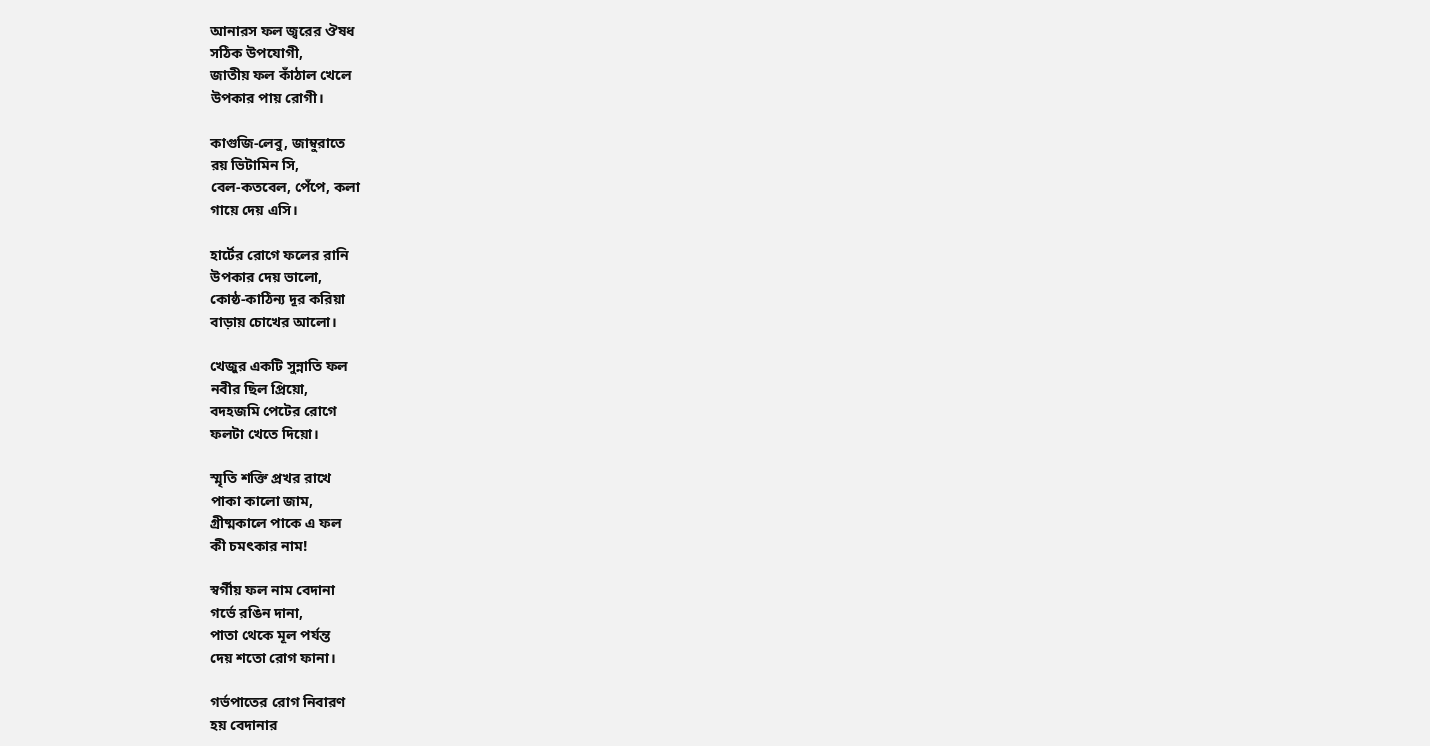আনারস ফল জ্বরের ঔষধ
সঠিক উপযোগী,
জাতীয় ফল কাঁঠাল খেলে
উপকার পায় রোগী।

কাগুজি-লেবু, জাম্বুরাতে
রয় ভিটামিন সি,
বেল-কতবেল, পেঁপে, কলা
গায়ে দেয় এসি।

হার্টের রোগে ফলের রানি
উপকার দেয় ভালো,
কোষ্ঠ-কাঠিন্য দূর করিয়া
বাড়ায় চোখের আলো।

খেজুর একটি সুন্নাতি ফল
নবীর ছিল প্রিয়ো,
বদহজমি পেটের রোগে
ফলটা খেতে দিয়ো।

স্মৃতি শক্তি প্রখর রাখে
পাকা কালো জাম,
গ্রীষ্মকালে পাকে এ ফল
কী চমৎকার নাম!

স্বর্গীয় ফল নাম বেদানা
গর্ভে রঙিন দানা,
পাতা থেকে মূল পর্যন্ত
দেয় শতো রোগ ফানা।

গর্ভপাতের রোগ নিবারণ
হয় বেদানার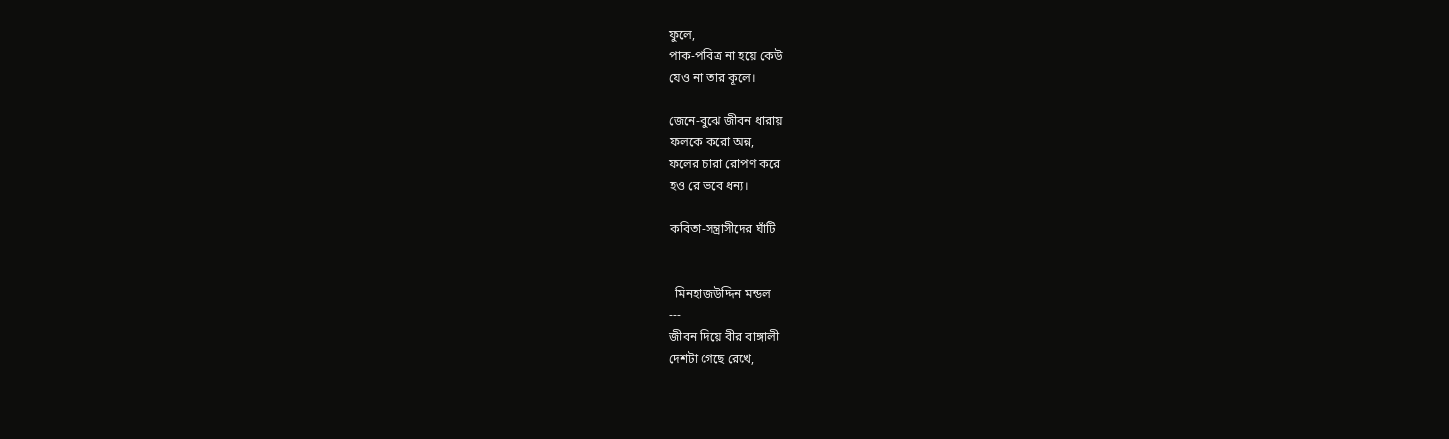ফুলে,
পাক-পবিত্র না হয়ে কেউ
যেও না তার কূলে।

জেনে-বুঝে জীবন ধারায়
ফলকে করো অন্ন,
ফলের চারা রোপণ করে
হও রে ভবে ধন্য।

কবিতা-সন্ত্রাসীদের ঘাঁটি


  মিনহাজউদ্দিন মন্ডল
---
জীবন দিয়ে বীর বাঙ্গালী
দেশটা গেছে রেখে,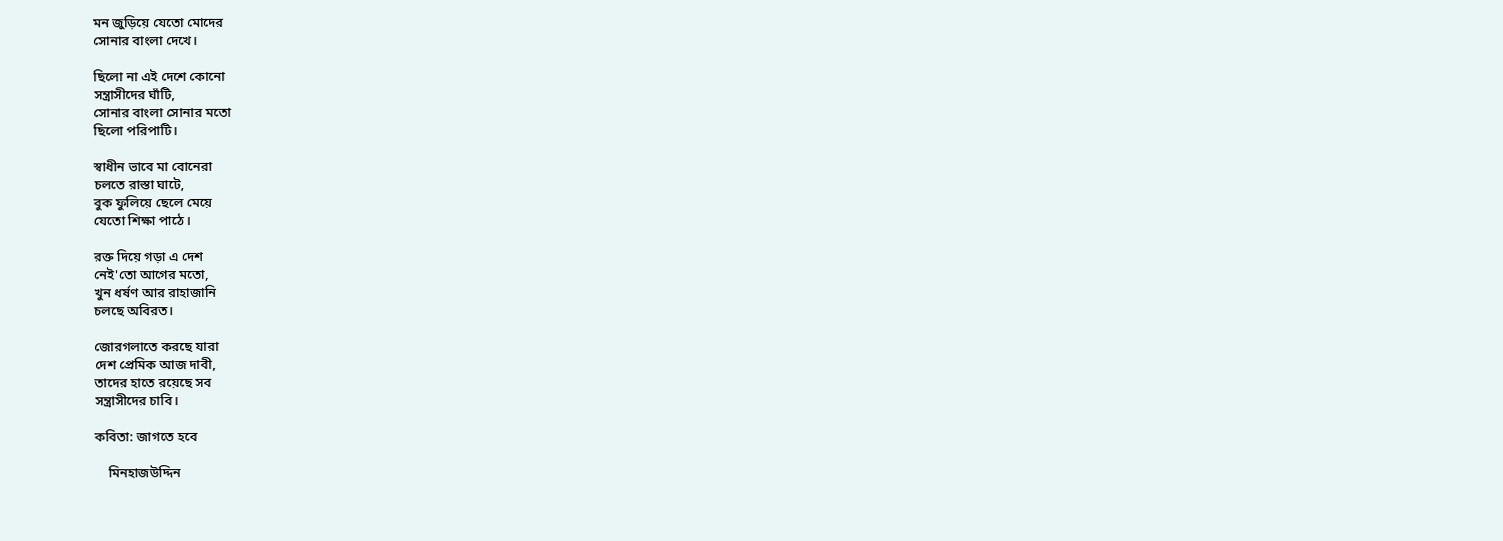মন জুড়িয়ে যেতো মোদের
সোনার বাংলা দেখে।

ছিলো না এই দেশে কোনো
সন্ত্রাসীদের ঘাঁটি,
সোনার বাংলা সোনার মতো
ছিলো পরিপাটি।

স্বাধীন ভাবে মা বোনেরা
চলতে রাস্তা ঘাটে,
বুক ফুলিয়ে ছেলে মেয়ে
যেতো শিক্ষা পাঠে।

রক্ত দিয়ে গড়া এ দেশ
নেই'তো আগের মতো,
খুন ধর্ষণ আর রাহাজানি
চলছে অবিরত।

জোরগলাতে করছে যারা
দেশ প্রেমিক আজ দাবী,
তাদের হাতে রয়েছে সব
সন্ত্রাসীদের চাবি।

কবিতা: জাগতে হবে

    মিনহাজউদ্দিন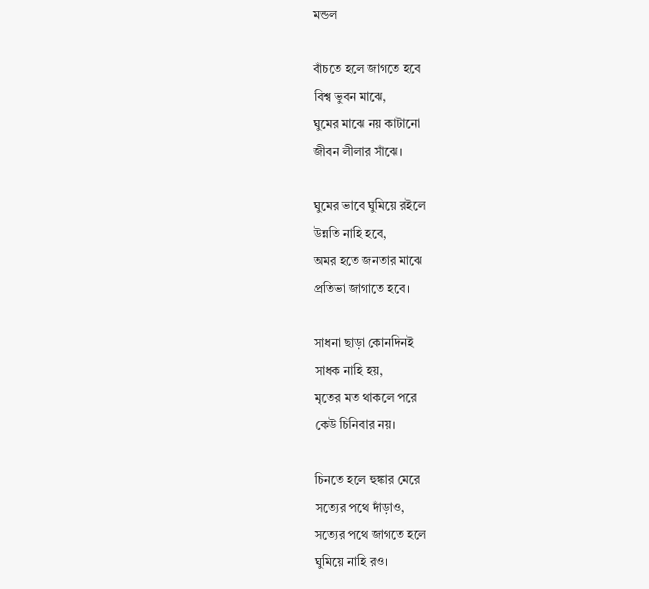মন্ডল

বাঁচতে হলে জাগতে হবে
বিশ্ব ভুবন মাঝে,
ঘুমের মাঝে নয় কাটানো
জীবন লীলার সাঁঝে।

ঘুমের ভাবে ঘুমিয়ে রইলে
উন্নতি নাহি হবে,
অমর হতে জনতার মাঝে
প্রতিভা জাগাতে হবে।

সাধনা ছাড়া কোনদিনই
সাধক নাহি হয়,
মৃতের মত থাকলে পরে
কেউ চিনিবার নয়।

চিনতে হলে হুঙ্কার মেরে
সত্যের পথে দাঁড়াও,
সত্যের পথে জাগতে হলে
ঘুমিয়ে নাহি রও।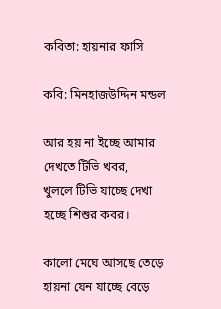কবিতা: হায়নার ফাসি

কবি: মিনহাজউদ্দিন মন্ডল

আর হয় না ইচ্ছে আমার
দেখতে টিভি খবর,
খুললে টিভি যাচ্ছে দেখা
হচ্ছে শিশুর কবর।

কালো মেঘে আসছে তেড়ে
হায়না যেন যাচ্ছে বেড়ে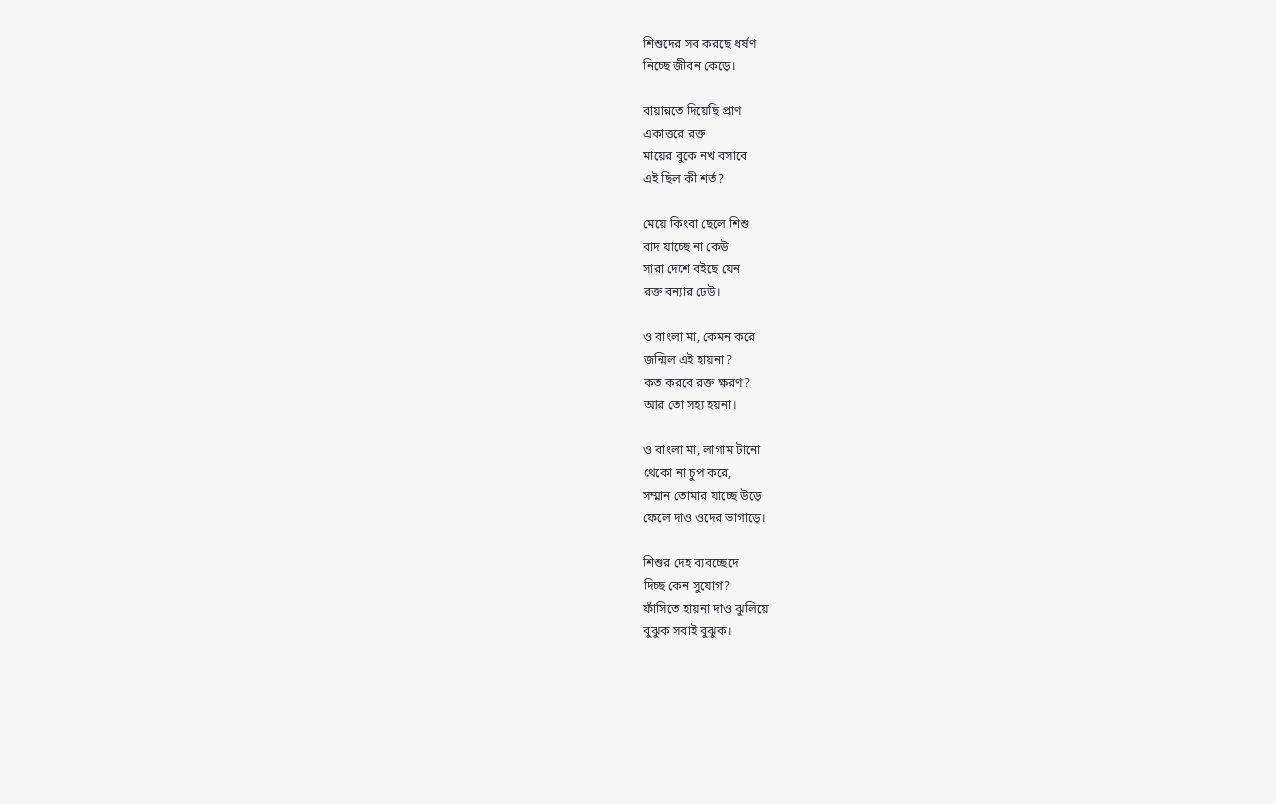শিশুদের সব করছে ধর্ষণ
নিচ্ছে জীবন কেড়ে।

বায়ান্নতে দিয়েছি প্রাণ
একাত্তরে রক্ত
মায়ের বুকে নখ বসাবে
এই ছিল কী শর্ত?

মেয়ে কিংবা ছেলে শিশু
বাদ যাচ্ছে না কেউ
সারা দেশে বইছে যেন
রক্ত বন্যার ঢেউ।

ও বাংলা মা, কেমন করে
জন্মিল এই হায়না?
কত করবে রক্ত ক্ষরণ?
আর তো সহ্য হয়না।

ও বাংলা মা, লাগাম টানো
থেকো না চুপ করে,
সম্মান তোমার যাচ্ছে উড়ে
ফেলে দাও ওদের ভাগাড়ে।

শিশুর দেহ ব্যবচ্ছেদে
দিচ্ছ কেন সুযোগ?
ফাঁসিতে হায়না দাও ঝুলিয়ে
বুঝুক সবাই বুঝুক।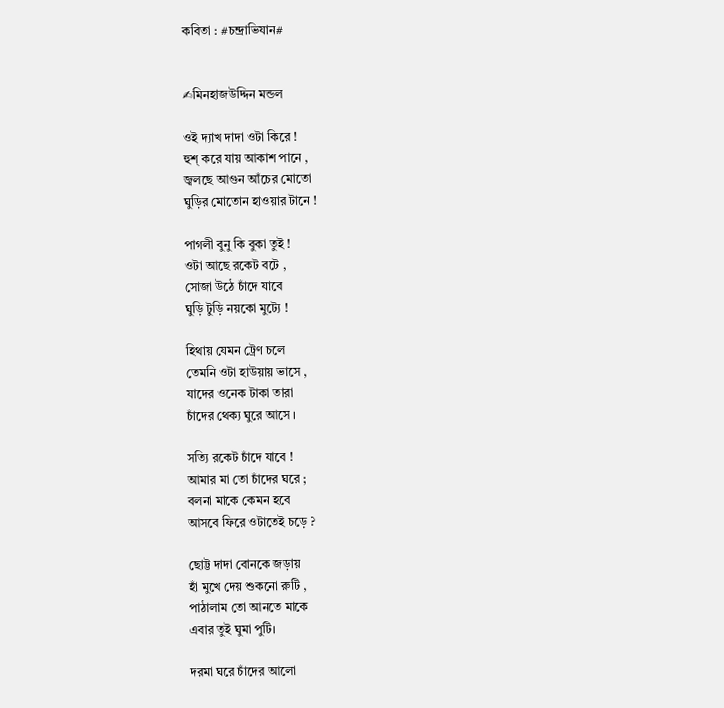কবিতা : #চন্দ্রাভিযান#


✍মিনহাজউদ্দিন মন্ডল

ওই দ্যাখ দাদা ওটা কিরে !
হুশ্ ক‍রে যায় আকাশ পানে ,
জ্বলছে আগুন আঁচের মোতো
ঘুড়ির মোতোন হাওয়ার টানে !

পাগলী বুনু কি বুকা তুই !
ওটা আছে রকেট বটে ,
সোজা উঠে চাঁদে যাবে
ঘুড়ি টুড়ি নয়কো মুট‍্যে !

হিথায় যেমন ট্রেণ চলে
তেমনি ওটা হাউয়ায় ভাসে ,
যাদের ওনেক টাকা তারা
চাঁদের থেক্য ঘুরে আসে ।

সত‍্যি রকেট চাঁদে যাবে !
আমার মা তো চাঁদের ঘরে ;
বলনা মাকে কেমন হবে
আসবে ফিরে ওটাতেই চড়ে ?

ছোট্ট দাদা বোনকে জড়ায়
হাঁ মুখে দেয় শুকনো রুটি ,
পাঠালাম তো আনতে মাকে
এবার তুই ঘুমা পুটি।

দরমা ঘরে চাঁদের আলো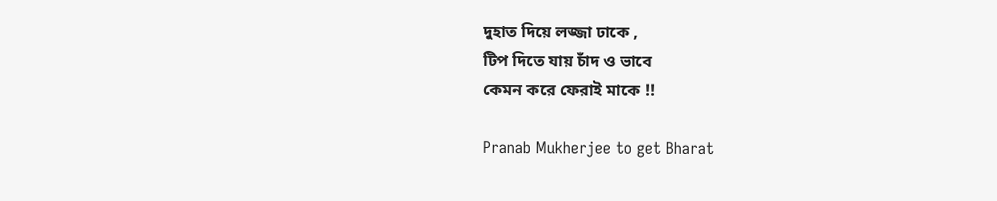দুহাত দিয়ে লজ্জা ঢাকে ,
টিপ দিতে যায় চাঁদ ও ভাবে
কেমন করে ফেরাই মাকে !!

Pranab Mukherjee to get Bharat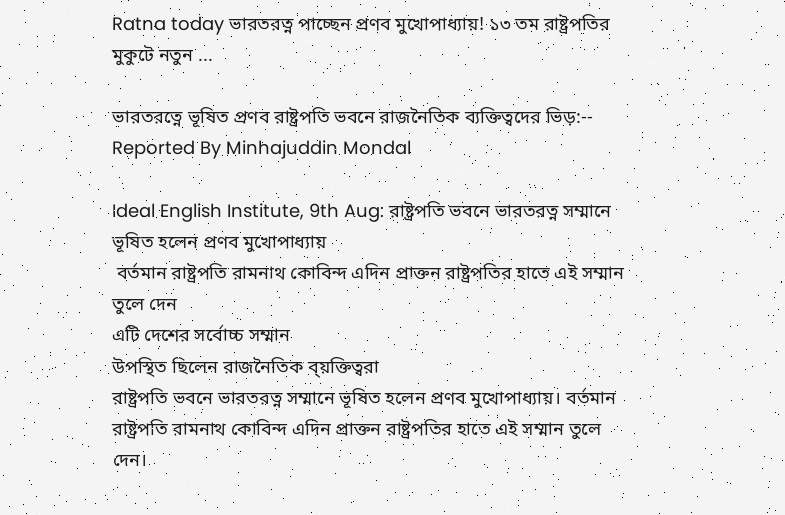Ratna today ভারতরত্ন পাচ্ছেন প্রণব মুখোপাধ্যায়! ১৩ তম রাষ্ট্রপতির মুকুটে নতুন ...

ভারতরত্নে ভূষিত প্রণব রাষ্ট্রপতি ভবনে রাজনৈতিক ব্যক্তিত্বদের ভিড়:--
Reported By Minhajuddin Mondal

Ideal English Institute, 9th Aug: রাষ্ট্রপতি ভবনে ভারতরত্ন সম্মানে ভূষিত হলেন প্রণব মুখোপাধ্যায়
 বর্তমান রাষ্ট্রপতি রামনাথ কোবিন্দ এদিন প্রাক্তন রাষ্ট্রপতির হাতে এই সম্মান তুলে দেন
এটি দেশের সর্বোচ্চ সম্মান
উপস্থিত ছিলেন রাজনৈতিক ব্য়ক্তিত্বরা
রাষ্ট্রপতি ভবনে ভারতরত্ন সম্মানে ভূষিত হলেন প্রণব মুখোপাধ্যায়। বর্তমান রাষ্ট্রপতি রামনাথ কোবিন্দ এদিন প্রাক্তন রাষ্ট্রপতির হাতে এই সম্মান তুলে দেন।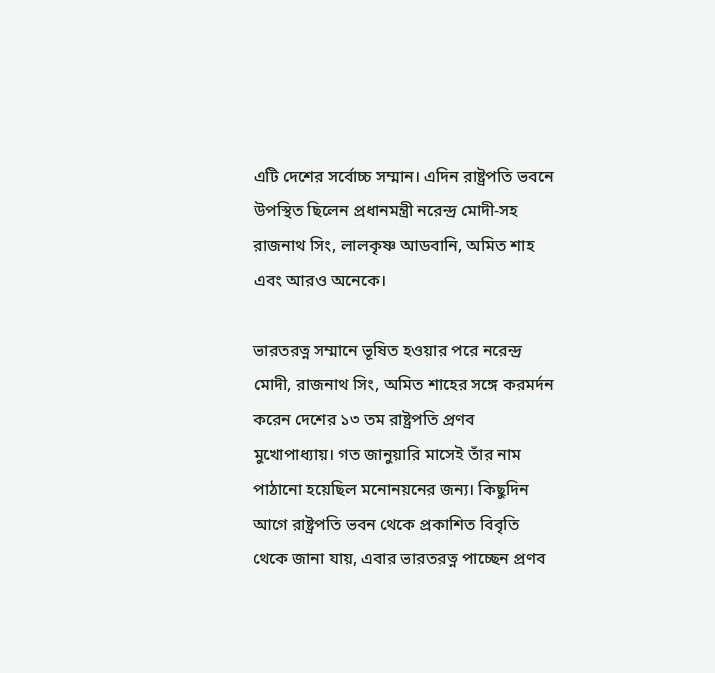এটি দেশের সর্বোচ্চ সম্মান। এদিন রাষ্ট্রপতি ভবনে উপস্থিত ছিলেন প্রধানমন্ত্রী নরেন্দ্র মোদী-সহ রাজনাথ সিং, লালকৃষ্ণ আডবানি, অমিত শাহ এবং আরও অনেকে।

ভারতরত্ন সম্মানে ভূষিত হওয়ার পরে নরেন্দ্র মোদী, রাজনাথ সিং, অমিত শাহের সঙ্গে করমর্দন করেন দেশের ১৩ তম রাষ্ট্রপতি প্রণব মুখোপাধ্যায়। গত জানুয়ারি মাসেই তাঁর নাম পাঠানো হয়েছিল মনোনয়নের জন্য। কিছুদিন আগে রাষ্ট্রপতি ভবন থেকে প্রকাশিত বিবৃতি থেকে জানা যায়, এবার ভারতরত্ন পাচ্ছেন প্রণব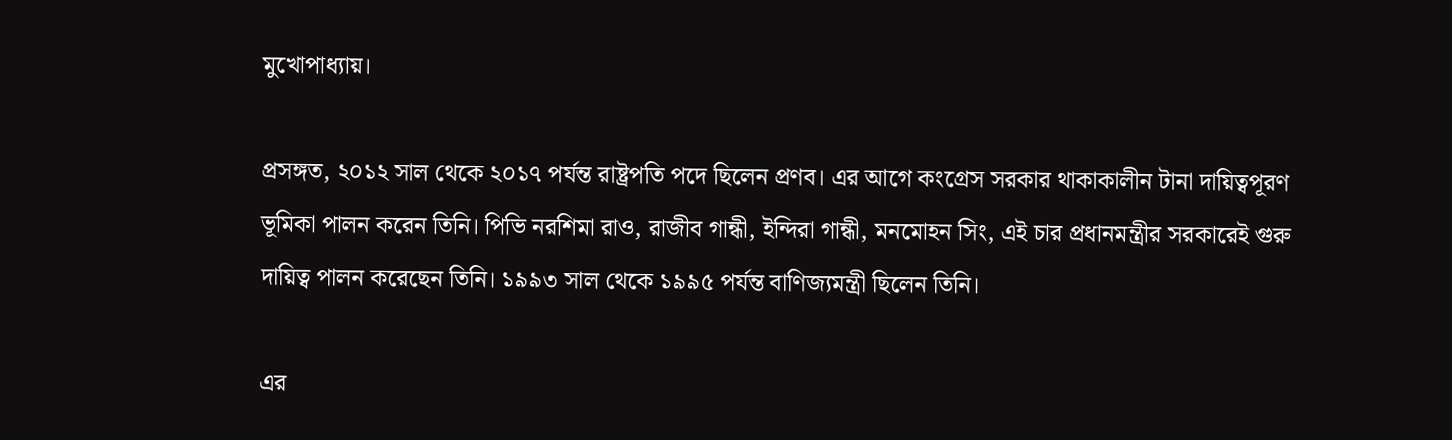মুখোপাধ্যায়।

প্রসঙ্গত, ২০১২ সাল থেকে ২০১৭ পর্যন্ত রাষ্ট্রপতি পদে ছিলেন প্রণব। এর আগে কংগ্রেস সরকার থাকাকালীন টানা দায়িত্বপূরণ ভূমিকা পালন করেন তিনি। পিভি নরশিমা রাও, রাজীব গান্ধী, ইন্দিরা গান্ধী, মনমোহন সিং, এই চার প্রধানমন্ত্রীর সরকারেই গুরু দায়িত্ব পালন করেছেন তিনি। ১৯৯৩ সাল থেকে ১৯৯৫ পর্যন্ত বাণিজ্যমন্ত্রী ছিলেন তিনি।

এর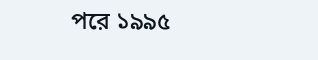পরে ১৯৯৫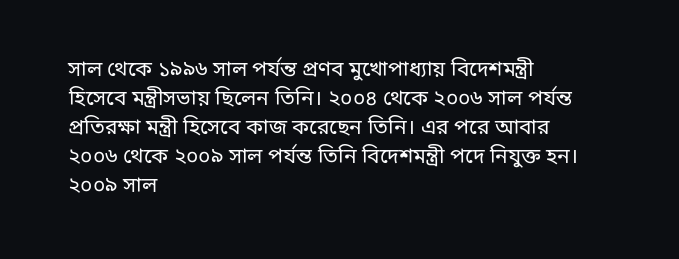সাল থেকে ১৯৯৬ সাল পর্যন্ত প্রণব মুখোপাধ্যায় বিদেশমন্ত্রী হিসেবে মন্ত্রীসভায় ছিলেন তিনি। ২০০৪ থেকে ২০০৬ সাল পর্যন্ত প্রতিরক্ষা মন্ত্রী হিসেবে কাজ করেছেন তিনি। এর পরে আবার ২০০৬ থেকে ২০০৯ সাল পর্যন্ত তিনি বিদেশমন্ত্রী পদে নিযুক্ত হন। ২০০৯ সাল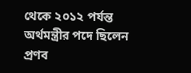থেকে ২০১২ পর্যন্ত অর্থমন্ত্রীর পদে ছিলেন প্রণব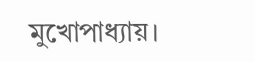মুখোপাধ্যায়।